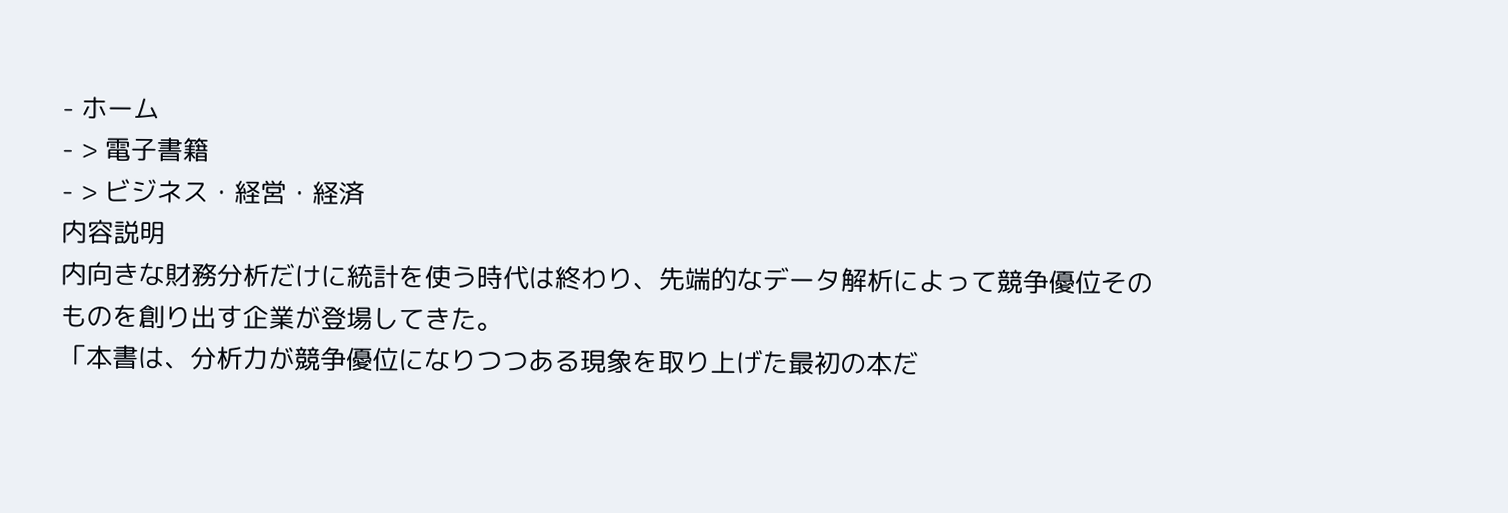- ホーム
- > 電子書籍
- > ビジネス・経営・経済
内容説明
内向きな財務分析だけに統計を使う時代は終わり、先端的なデータ解析によって競争優位そのものを創り出す企業が登場してきた。
「本書は、分析力が競争優位になりつつある現象を取り上げた最初の本だ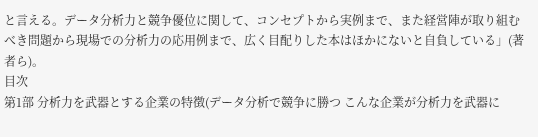と言える。データ分析力と競争優位に関して、コンセプトから実例まで、また経営陣が取り組むべき問題から現場での分析力の応用例まで、広く目配りした本はほかにないと自負している」(著者ら)。
目次
第1部 分析力を武器とする企業の特徴(データ分析で競争に勝つ こんな企業が分析力を武器に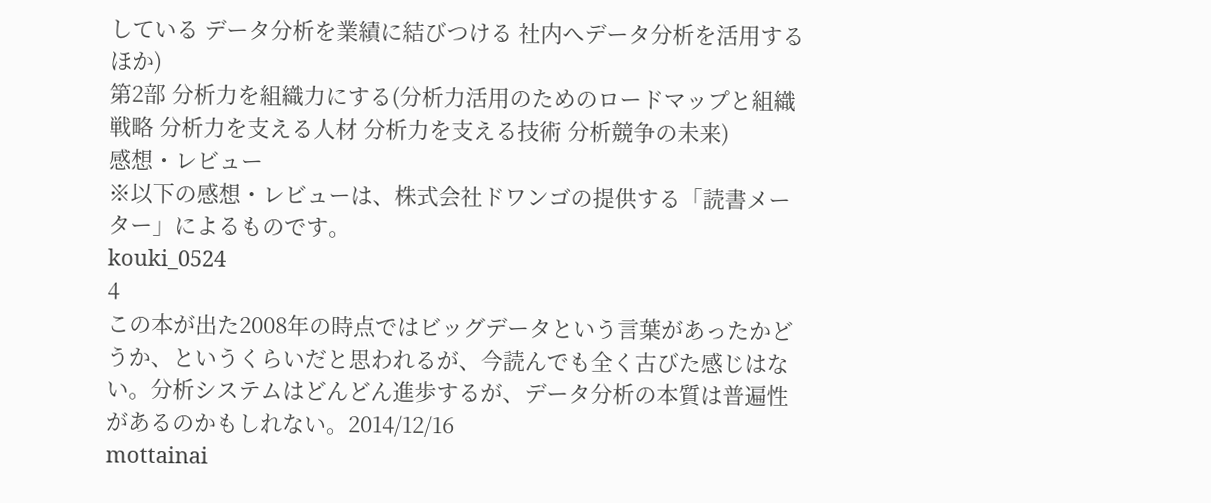している データ分析を業績に結びつける 社内へデータ分析を活用する ほか)
第2部 分析力を組織力にする(分析力活用のためのロードマップと組織戦略 分析力を支える人材 分析力を支える技術 分析競争の未来)
感想・レビュー
※以下の感想・レビューは、株式会社ドワンゴの提供する「読書メーター」によるものです。
kouki_0524
4
この本が出た2008年の時点ではビッグデータという言葉があったかどうか、というくらいだと思われるが、今読んでも全く古びた感じはない。分析システムはどんどん進歩するが、データ分析の本質は普遍性があるのかもしれない。2014/12/16
mottainai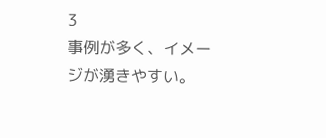3
事例が多く、イメージが湧きやすい。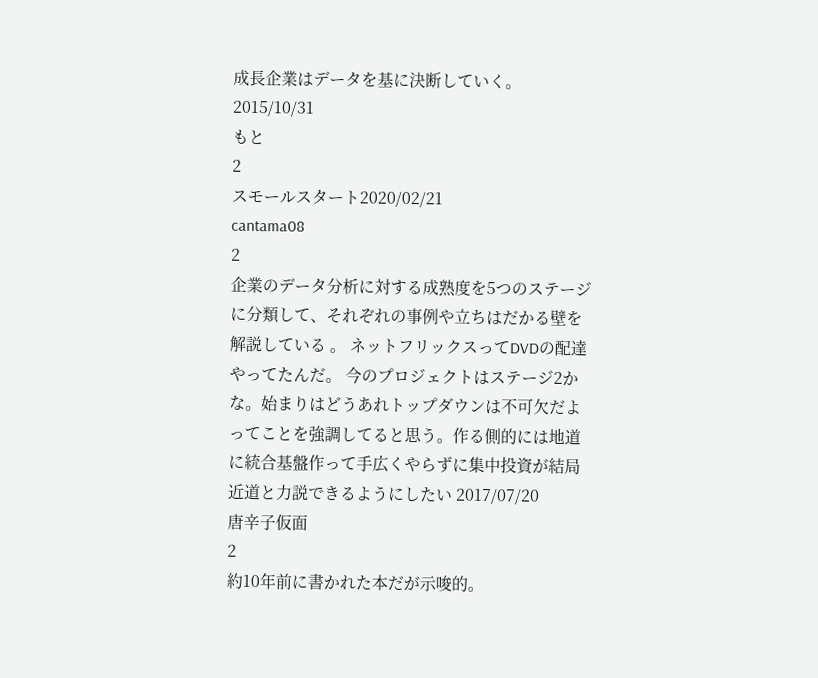成長企業はデータを基に決断していく。2015/10/31
もと
2
スモールスタート2020/02/21
cantama08
2
企業のデータ分析に対する成熟度を5つのステージに分類して、それぞれの事例や立ちはだかる壁を解説している 。 ネットフリックスってDVDの配達やってたんだ。 今のプロジェクトはステージ2かな。始まりはどうあれトップダウンは不可欠だよってことを強調してると思う。作る側的には地道に統合基盤作って手広くやらずに集中投資が結局近道と力説できるようにしたい 2017/07/20
唐辛子仮面
2
約10年前に書かれた本だが示唆的。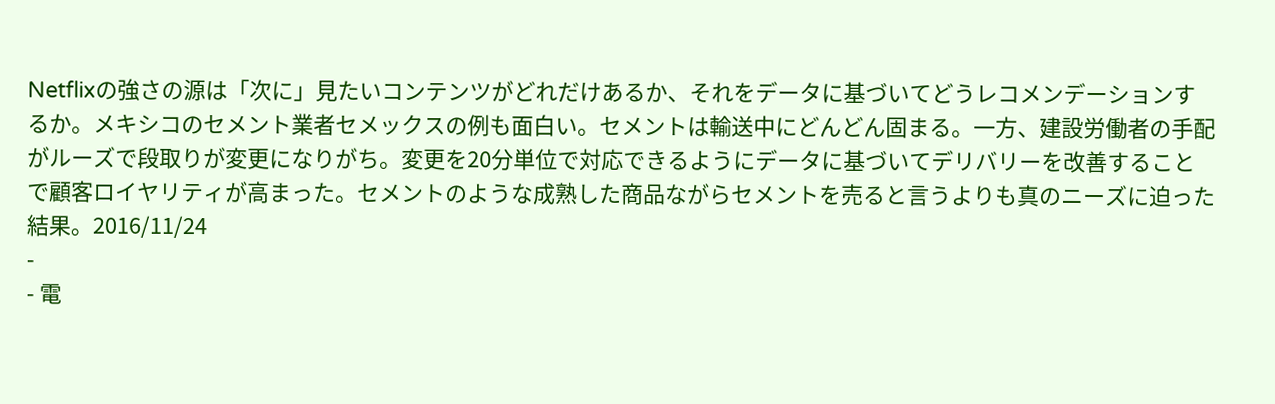Netflixの強さの源は「次に」見たいコンテンツがどれだけあるか、それをデータに基づいてどうレコメンデーションするか。メキシコのセメント業者セメックスの例も面白い。セメントは輸送中にどんどん固まる。一方、建設労働者の手配がルーズで段取りが変更になりがち。変更を20分単位で対応できるようにデータに基づいてデリバリーを改善することで顧客ロイヤリティが高まった。セメントのような成熟した商品ながらセメントを売ると言うよりも真のニーズに迫った結果。2016/11/24
-
- 電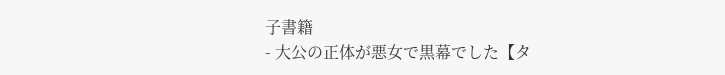子書籍
- 大公の正体が悪女で黒幕でした【タ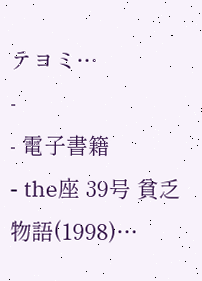テヨミ…
-
- 電子書籍
- the座 39号 貧乏物語(1998)…